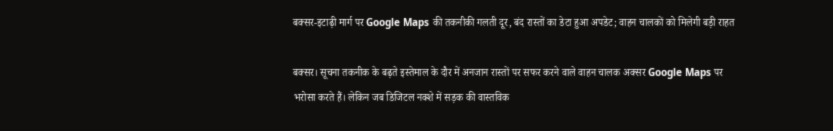बक्सर-इटाढ़ी मार्ग पर Google Maps की तकनीकी गलती दूर, बंद रास्तों का डेटा हुआ अपडेट; वाहन चालकों को मिलेगी बड़ी राहत

बक्सर। सूचना तकनीक के बढ़ते इस्तेमाल के दौर में अनजान रास्तों पर सफर करने वाले वाहन चालक अक्सर Google Maps पर भरोसा करते हैं। लेकिन जब डिजिटल नक्शे में सड़क की वास्तविक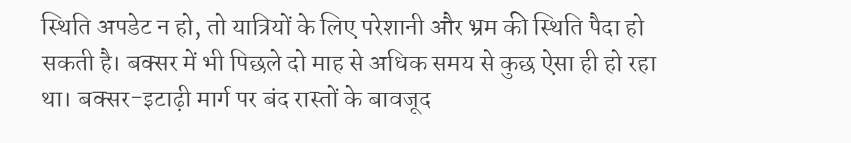स्थिति अपडेट न हो, तो यात्रियों के लिए परेशानी और भ्रम की स्थिति पैदा हो सकती है। बक्सर में भी पिछले दो माह से अधिक समय से कुछ ऐसा ही हो रहा था। बक्सर-इटाढ़ी मार्ग पर बंद रास्तों के बावजूद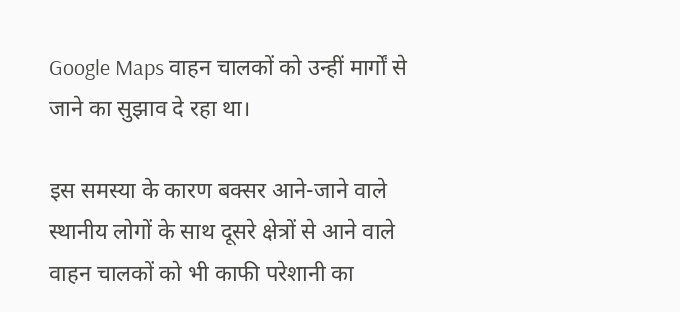Google Maps वाहन चालकों को उन्हीं मार्गों से जाने का सुझाव दे रहा था।

इस समस्या के कारण बक्सर आने-जाने वाले स्थानीय लोगों के साथ दूसरे क्षेत्रों से आने वाले वाहन चालकों को भी काफी परेशानी का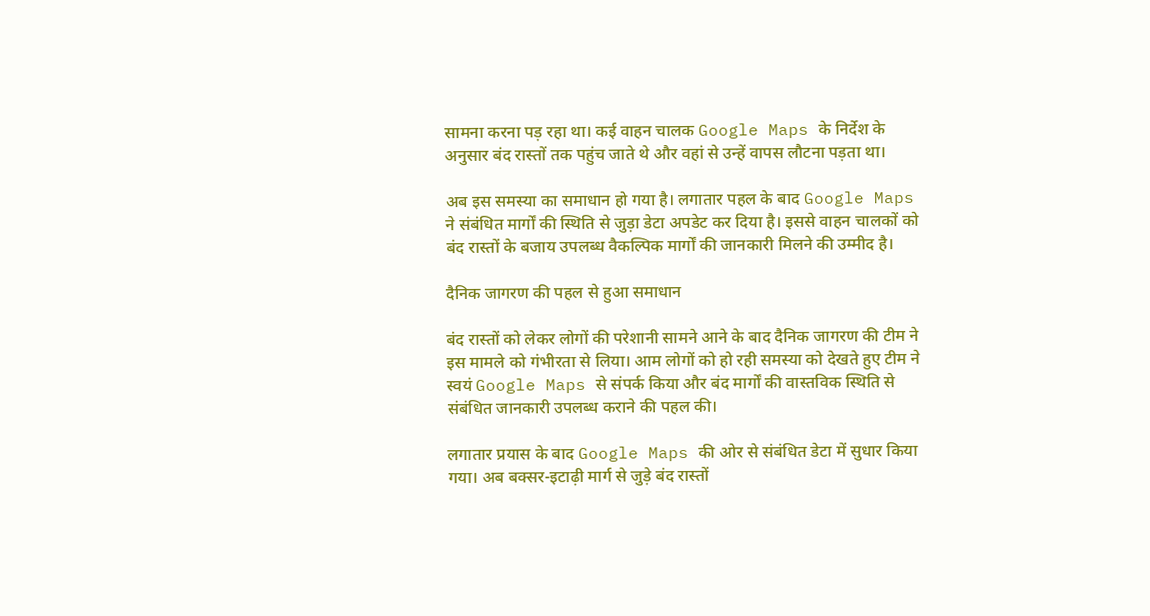सामना करना पड़ रहा था। कई वाहन चालक Google Maps के निर्देश के अनुसार बंद रास्तों तक पहुंच जाते थे और वहां से उन्हें वापस लौटना पड़ता था।

अब इस समस्या का समाधान हो गया है। लगातार पहल के बाद Google Maps ने संबंधित मार्गों की स्थिति से जुड़ा डेटा अपडेट कर दिया है। इससे वाहन चालकों को बंद रास्तों के बजाय उपलब्ध वैकल्पिक मार्गों की जानकारी मिलने की उम्मीद है।

दैनिक जागरण की पहल से हुआ समाधान

बंद रास्तों को लेकर लोगों की परेशानी सामने आने के बाद दैनिक जागरण की टीम ने इस मामले को गंभीरता से लिया। आम लोगों को हो रही समस्या को देखते हुए टीम ने स्वयं Google Maps से संपर्क किया और बंद मार्गों की वास्तविक स्थिति से संबंधित जानकारी उपलब्ध कराने की पहल की।

लगातार प्रयास के बाद Google Maps की ओर से संबंधित डेटा में सुधार किया गया। अब बक्सर-इटाढ़ी मार्ग से जुड़े बंद रास्तों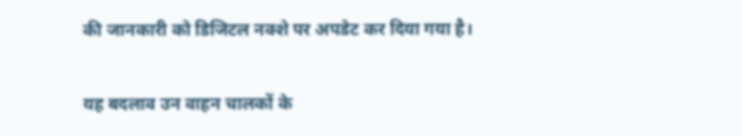की जानकारी को डिजिटल नक्शे पर अपडेट कर दिया गया है।

यह बदलाव उन वाहन चालकों के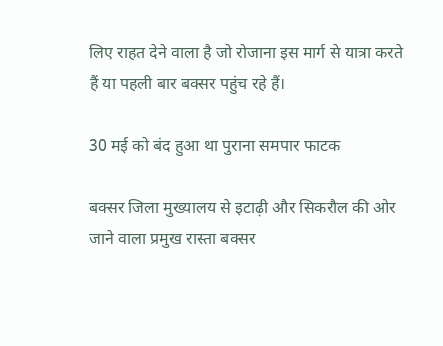लिए राहत देने वाला है जो रोजाना इस मार्ग से यात्रा करते हैं या पहली बार बक्सर पहुंच रहे हैं।

30 मई को बंद हुआ था पुराना समपार फाटक

बक्सर जिला मुख्यालय से इटाढ़ी और सिकरौल की ओर जाने वाला प्रमुख रास्ता बक्सर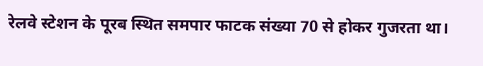रेलवे स्टेशन के पूरब स्थित समपार फाटक संख्या 70 से होकर गुजरता था।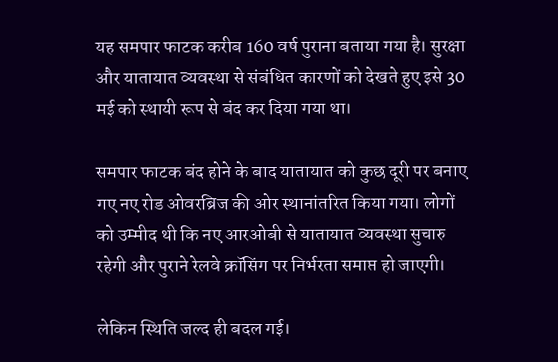यह समपार फाटक करीब 160 वर्ष पुराना बताया गया है। सुरक्षा और यातायात व्यवस्था से संबंधित कारणों को देखते हुए इसे 30 मई को स्थायी रूप से बंद कर दिया गया था।

समपार फाटक बंद होने के बाद यातायात को कुछ दूरी पर बनाए गए नए रोड ओवरब्रिज की ओर स्थानांतरित किया गया। लोगों को उम्मीद थी कि नए आरओबी से यातायात व्यवस्था सुचारु रहेगी और पुराने रेलवे क्रॉसिंग पर निर्भरता समाप्त हो जाएगी।

लेकिन स्थिति जल्द ही बदल गई।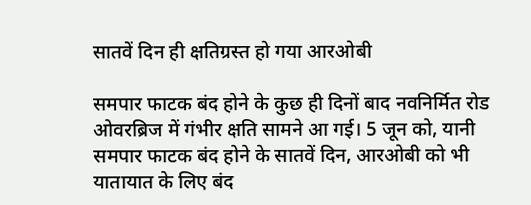सातवें दिन ही क्षतिग्रस्त हो गया आरओबी

समपार फाटक बंद होने के कुछ ही दिनों बाद नवनिर्मित रोड ओवरब्रिज में गंभीर क्षति सामने आ गई। 5 जून को, यानी समपार फाटक बंद होने के सातवें दिन, आरओबी को भी यातायात के लिए बंद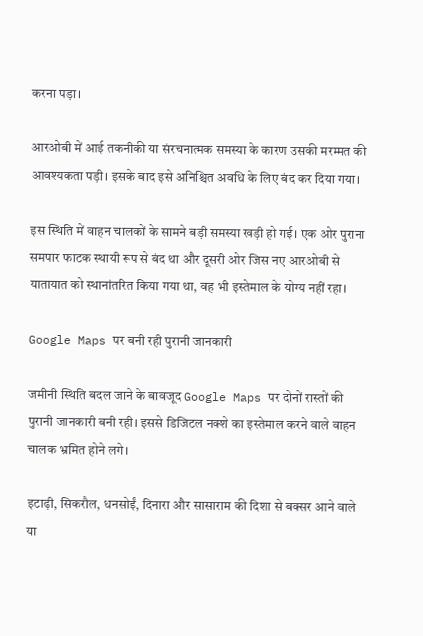करना पड़ा।

आरओबी में आई तकनीकी या संरचनात्मक समस्या के कारण उसकी मरम्मत की आवश्यकता पड़ी। इसके बाद इसे अनिश्चित अवधि के लिए बंद कर दिया गया।

इस स्थिति में वाहन चालकों के सामने बड़ी समस्या खड़ी हो गई। एक ओर पुराना समपार फाटक स्थायी रूप से बंद था और दूसरी ओर जिस नए आरओबी से यातायात को स्थानांतरित किया गया था, वह भी इस्तेमाल के योग्य नहीं रहा।

Google Maps पर बनी रही पुरानी जानकारी

जमीनी स्थिति बदल जाने के बावजूद Google Maps पर दोनों रास्तों की पुरानी जानकारी बनी रही। इससे डिजिटल नक्शे का इस्तेमाल करने वाले वाहन चालक भ्रमित होने लगे।

इटाढ़ी, सिकरौल, धनसोईं, दिनारा और सासाराम की दिशा से बक्सर आने वाले या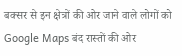बक्सर से इन क्षेत्रों की ओर जाने वाले लोगों को Google Maps बंद रास्तों की ओर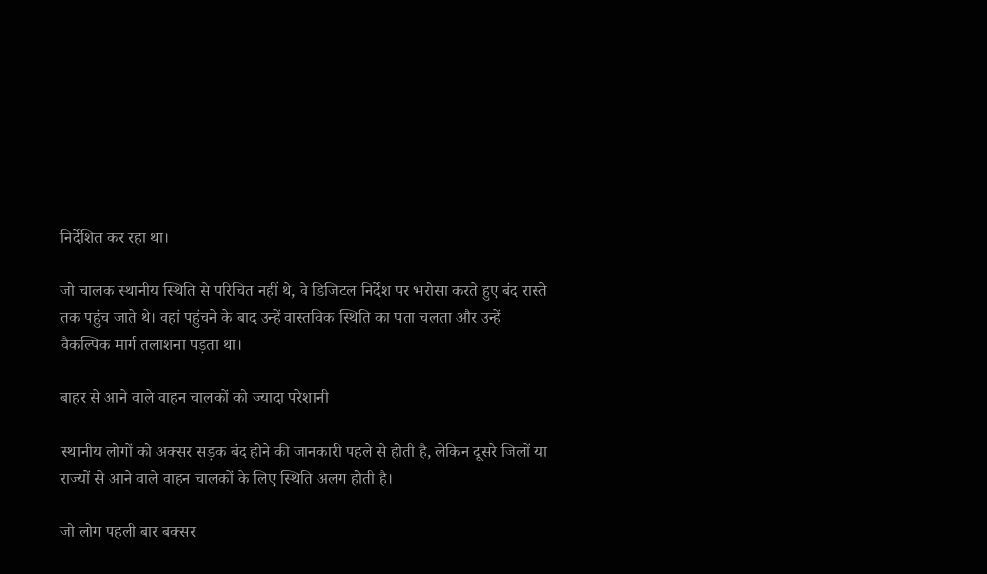निर्देशित कर रहा था।

जो चालक स्थानीय स्थिति से परिचित नहीं थे, वे डिजिटल निर्देश पर भरोसा करते हुए बंद रास्ते तक पहुंच जाते थे। वहां पहुंचने के बाद उन्हें वास्तविक स्थिति का पता चलता और उन्हें वैकल्पिक मार्ग तलाशना पड़ता था।

बाहर से आने वाले वाहन चालकों को ज्यादा परेशानी

स्थानीय लोगों को अक्सर सड़क बंद होने की जानकारी पहले से होती है, लेकिन दूसरे जिलों या राज्यों से आने वाले वाहन चालकों के लिए स्थिति अलग होती है।

जो लोग पहली बार बक्सर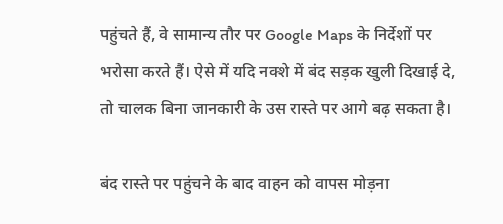पहुंचते हैं, वे सामान्य तौर पर Google Maps के निर्देशों पर भरोसा करते हैं। ऐसे में यदि नक्शे में बंद सड़क खुली दिखाई दे, तो चालक बिना जानकारी के उस रास्ते पर आगे बढ़ सकता है।

बंद रास्ते पर पहुंचने के बाद वाहन को वापस मोड़ना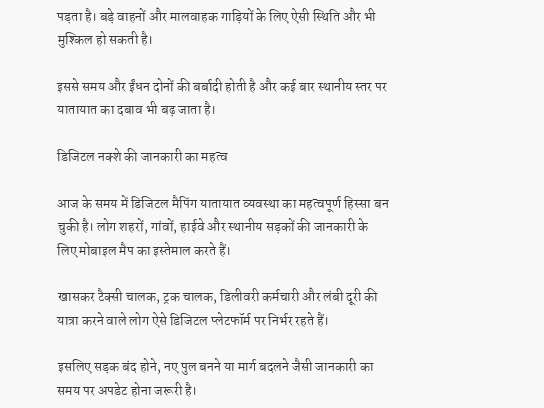पड़ता है। बड़े वाहनों और मालवाहक गाड़ियों के लिए ऐसी स्थिति और भी मुश्किल हो सकती है।

इससे समय और ईंधन दोनों की बर्बादी होती है और कई बार स्थानीय स्तर पर यातायात का दबाव भी बढ़ जाता है।

डिजिटल नक्शे की जानकारी का महत्व

आज के समय में डिजिटल मैपिंग यातायात व्यवस्था का महत्वपूर्ण हिस्सा बन चुकी है। लोग शहरों, गांवों, हाईवे और स्थानीय सड़कों की जानकारी के लिए मोबाइल मैप का इस्तेमाल करते हैं।

खासकर टैक्सी चालक, ट्रक चालक, डिलीवरी कर्मचारी और लंबी दूरी की यात्रा करने वाले लोग ऐसे डिजिटल प्लेटफॉर्म पर निर्भर रहते हैं।

इसलिए सड़क बंद होने, नए पुल बनने या मार्ग बदलने जैसी जानकारी का समय पर अपडेट होना जरूरी है।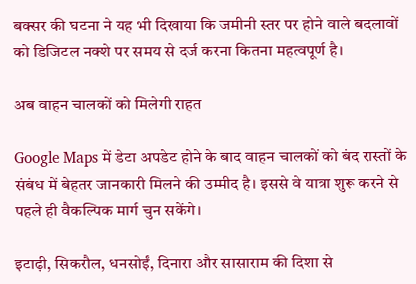बक्सर की घटना ने यह भी दिखाया कि जमीनी स्तर पर होने वाले बदलावों को डिजिटल नक्शे पर समय से दर्ज करना कितना महत्वपूर्ण है।

अब वाहन चालकों को मिलेगी राहत

Google Maps में डेटा अपडेट होने के बाद वाहन चालकों को बंद रास्तों के संबंध में बेहतर जानकारी मिलने की उम्मीद है। इससे वे यात्रा शुरू करने से पहले ही वैकल्पिक मार्ग चुन सकेंगे।

इटाढ़ी, सिकरौल, धनसोईं, दिनारा और सासाराम की दिशा से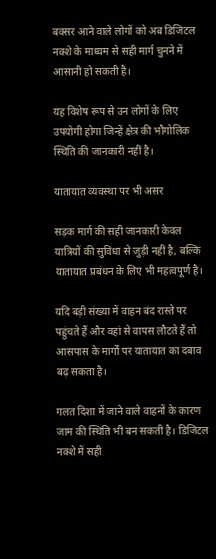बक्सर आने वाले लोगों को अब डिजिटल नक्शे के माध्यम से सही मार्ग चुनने में आसानी हो सकती है।

यह विशेष रूप से उन लोगों के लिए उपयोगी होगा जिन्हें क्षेत्र की भौगोलिक स्थिति की जानकारी नहीं है।

यातायात व्यवस्था पर भी असर

सड़क मार्ग की सही जानकारी केवल यात्रियों की सुविधा से जुड़ी नहीं है, बल्कि यातायात प्रबंधन के लिए भी महत्वपूर्ण है।

यदि बड़ी संख्या में वाहन बंद रास्ते पर पहुंचते हैं और वहां से वापस लौटते हैं तो आसपास के मार्गों पर यातायात का दबाव बढ़ सकता है।

गलत दिशा में जाने वाले वाहनों के कारण जाम की स्थिति भी बन सकती है। डिजिटल नक्शे में सही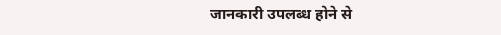जानकारी उपलब्ध होने से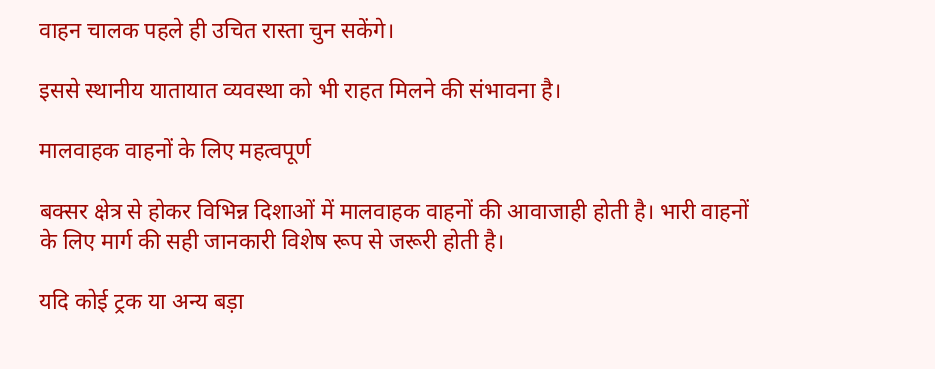वाहन चालक पहले ही उचित रास्ता चुन सकेंगे।

इससे स्थानीय यातायात व्यवस्था को भी राहत मिलने की संभावना है।

मालवाहक वाहनों के लिए महत्वपूर्ण

बक्सर क्षेत्र से होकर विभिन्न दिशाओं में मालवाहक वाहनों की आवाजाही होती है। भारी वाहनों के लिए मार्ग की सही जानकारी विशेष रूप से जरूरी होती है।

यदि कोई ट्रक या अन्य बड़ा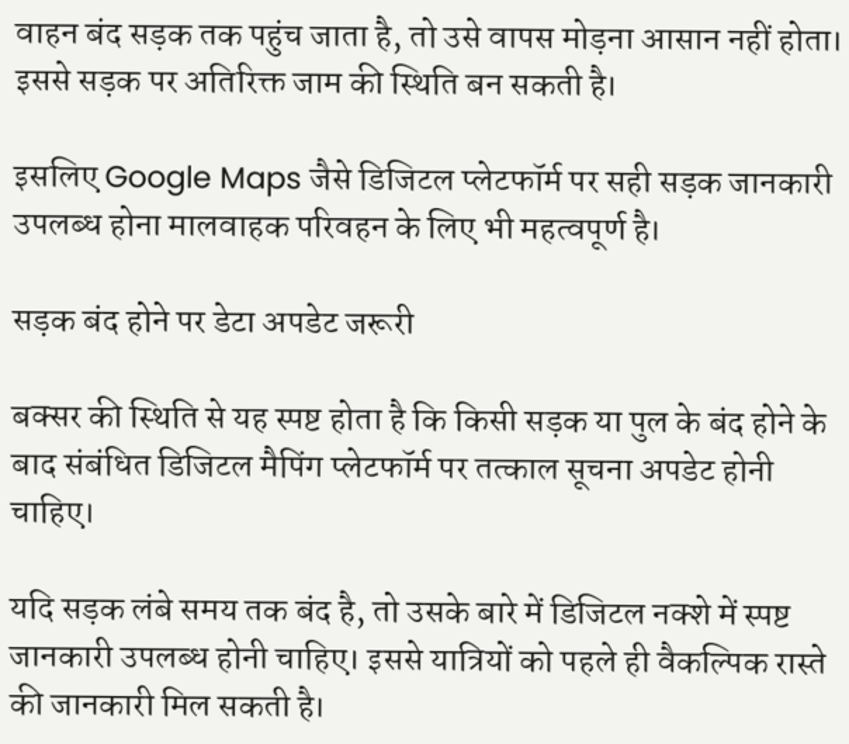वाहन बंद सड़क तक पहुंच जाता है, तो उसे वापस मोड़ना आसान नहीं होता। इससे सड़क पर अतिरिक्त जाम की स्थिति बन सकती है।

इसलिए Google Maps जैसे डिजिटल प्लेटफॉर्म पर सही सड़क जानकारी उपलब्ध होना मालवाहक परिवहन के लिए भी महत्वपूर्ण है।

सड़क बंद होने पर डेटा अपडेट जरूरी

बक्सर की स्थिति से यह स्पष्ट होता है कि किसी सड़क या पुल के बंद होने के बाद संबंधित डिजिटल मैपिंग प्लेटफॉर्म पर तत्काल सूचना अपडेट होनी चाहिए।

यदि सड़क लंबे समय तक बंद है, तो उसके बारे में डिजिटल नक्शे में स्पष्ट जानकारी उपलब्ध होनी चाहिए। इससे यात्रियों को पहले ही वैकल्पिक रास्ते की जानकारी मिल सकती है।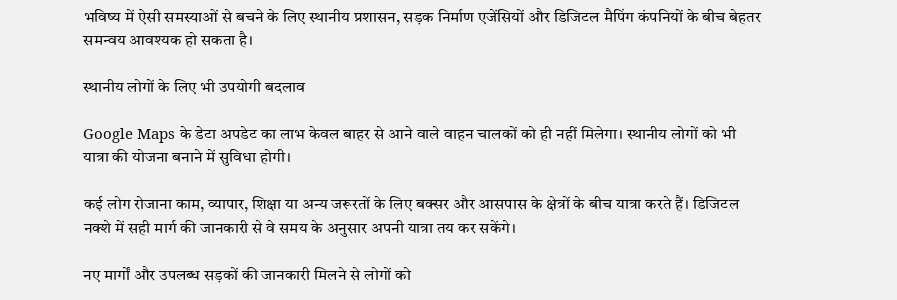भविष्य में ऐसी समस्याओं से बचने के लिए स्थानीय प्रशासन, सड़क निर्माण एजेंसियों और डिजिटल मैपिंग कंपनियों के बीच बेहतर समन्वय आवश्यक हो सकता है।

स्थानीय लोगों के लिए भी उपयोगी बदलाव

Google Maps के डेटा अपडेट का लाभ केवल बाहर से आने वाले वाहन चालकों को ही नहीं मिलेगा। स्थानीय लोगों को भी यात्रा की योजना बनाने में सुविधा होगी।

कई लोग रोजाना काम, व्यापार, शिक्षा या अन्य जरूरतों के लिए बक्सर और आसपास के क्षेत्रों के बीच यात्रा करते हैं। डिजिटल नक्शे में सही मार्ग की जानकारी से वे समय के अनुसार अपनी यात्रा तय कर सकेंगे।

नए मार्गों और उपलब्ध सड़कों की जानकारी मिलने से लोगों को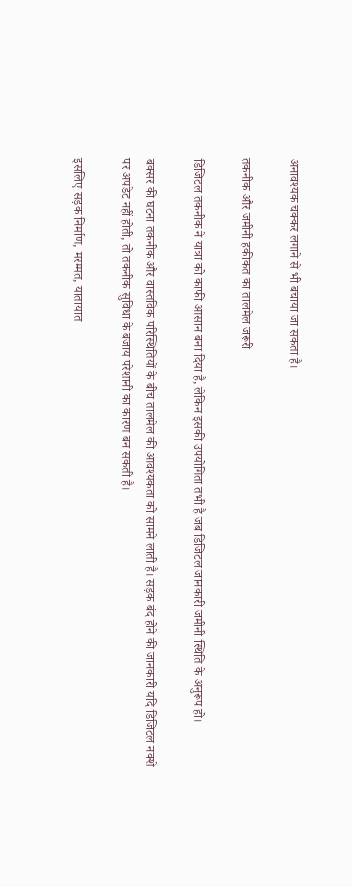अनावश्यक चक्कर लगाने से भी बचाया जा सकता है।

तकनीक और जमीनी हकीकत का तालमेल जरूरी

डिजिटल तकनीक ने यात्रा को काफी आसान बना दिया है, लेकिन इसकी उपयोगिता तभी है जब डिजिटल जानकारी जमीनी स्थिति के अनुरूप हो।

बक्सर की घटना तकनीक और वास्तविक परिस्थितियों के बीच तालमेल की आवश्यकता को सामने लाती है। सड़क बंद होने की जानकारी यदि डिजिटल नक्शे पर अपडेट नहीं होती, तो तकनीक सुविधा के बजाय परेशानी का कारण बन सकती है।

इसलिए सड़क निर्माण, मरम्मत, यातायात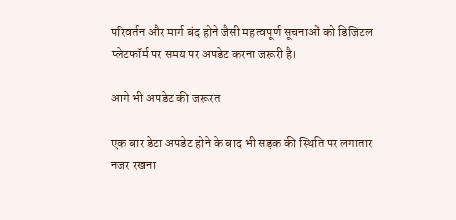परिवर्तन और मार्ग बंद होने जैसी महत्वपूर्ण सूचनाओं को डिजिटल प्लेटफॉर्म पर समय पर अपडेट करना जरूरी है।

आगे भी अपडेट की जरूरत

एक बार डेटा अपडेट होने के बाद भी सड़क की स्थिति पर लगातार नजर रखना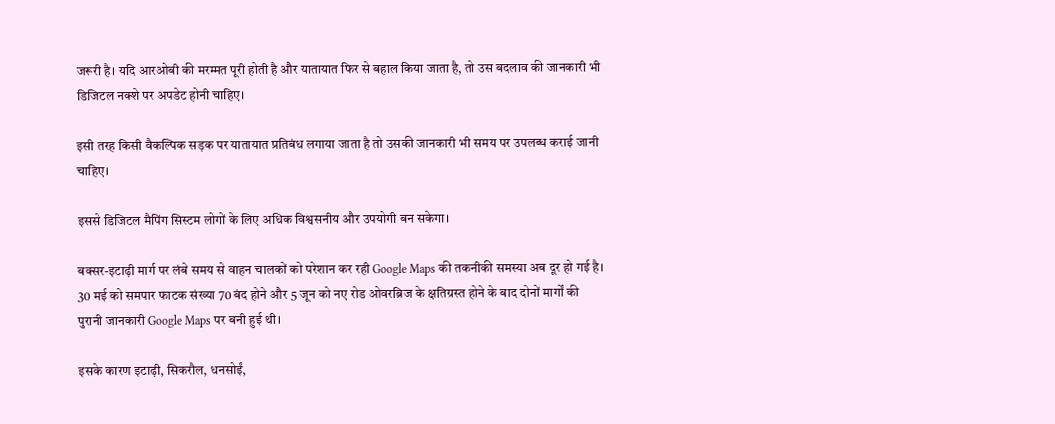जरूरी है। यदि आरओबी की मरम्मत पूरी होती है और यातायात फिर से बहाल किया जाता है, तो उस बदलाव की जानकारी भी डिजिटल नक्शे पर अपडेट होनी चाहिए।

इसी तरह किसी वैकल्पिक सड़क पर यातायात प्रतिबंध लगाया जाता है तो उसकी जानकारी भी समय पर उपलब्ध कराई जानी चाहिए।

इससे डिजिटल मैपिंग सिस्टम लोगों के लिए अधिक विश्वसनीय और उपयोगी बन सकेगा।

बक्सर-इटाढ़ी मार्ग पर लंबे समय से वाहन चालकों को परेशान कर रही Google Maps की तकनीकी समस्या अब दूर हो गई है। 30 मई को समपार फाटक संख्या 70 बंद होने और 5 जून को नए रोड ओवरब्रिज के क्षतिग्रस्त होने के बाद दोनों मार्गों की पुरानी जानकारी Google Maps पर बनी हुई थी।

इसके कारण इटाढ़ी, सिकरौल, धनसोईं,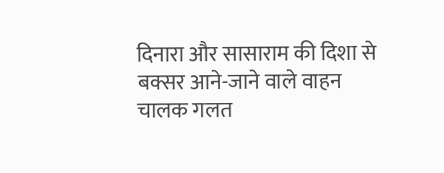दिनारा और सासाराम की दिशा से बक्सर आने-जाने वाले वाहन चालक गलत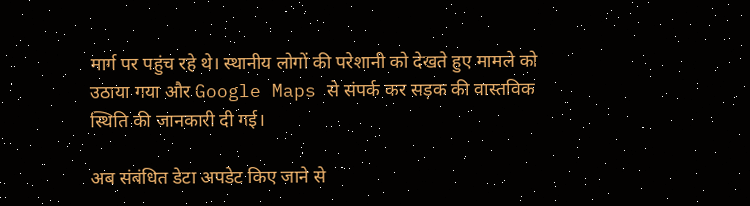मार्ग पर पहुंच रहे थे। स्थानीय लोगों की परेशानी को देखते हुए मामले को उठाया गया और Google Maps से संपर्क कर सड़क की वास्तविक स्थिति की जानकारी दी गई।

अब संबंधित डेटा अपडेट किए जाने से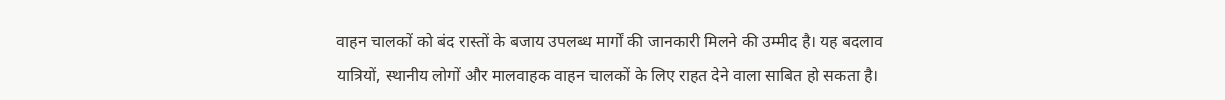वाहन चालकों को बंद रास्तों के बजाय उपलब्ध मार्गों की जानकारी मिलने की उम्मीद है। यह बदलाव यात्रियों, स्थानीय लोगों और मालवाहक वाहन चालकों के लिए राहत देने वाला साबित हो सकता है।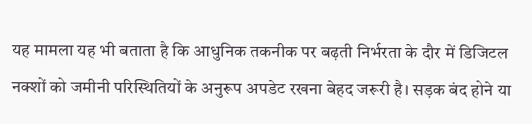यह मामला यह भी बताता है कि आधुनिक तकनीक पर बढ़ती निर्भरता के दौर में डिजिटल नक्शों को जमीनी परिस्थितियों के अनुरूप अपडेट रखना बेहद जरूरी है। सड़क बंद होने या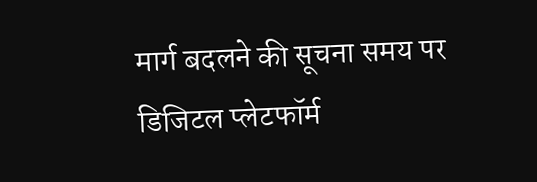मार्ग बदलने की सूचना समय पर डिजिटल प्लेटफॉर्म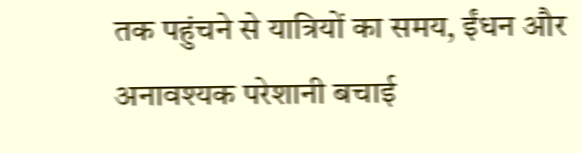तक पहुंचने से यात्रियों का समय, ईंधन और अनावश्यक परेशानी बचाई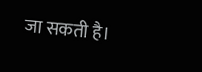जा सकती है।